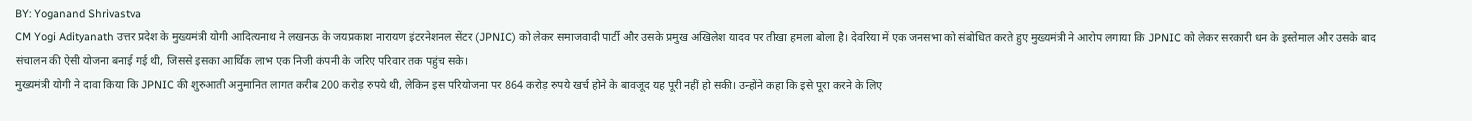BY: Yoganand Shrivastva
CM Yogi Adityanath उत्तर प्रदेश के मुख्यमंत्री योगी आदित्यनाथ ने लखनऊ के जयप्रकाश नारायण इंटरनेशनल सेंटर (JPNIC) को लेकर समाजवादी पार्टी और उसके प्रमुख अखिलेश यादव पर तीखा हमला बोला है। देवरिया में एक जनसभा को संबोधित करते हुए मुख्यमंत्री ने आरोप लगाया कि JPNIC को लेकर सरकारी धन के इस्तेमाल और उसके बाद संचालन की ऐसी योजना बनाई गई थी, जिससे इसका आर्थिक लाभ एक निजी कंपनी के जरिए परिवार तक पहुंच सके।
मुख्यमंत्री योगी ने दावा किया कि JPNIC की शुरुआती अनुमानित लागत करीब 200 करोड़ रुपये थी, लेकिन इस परियोजना पर 864 करोड़ रुपये खर्च होने के बावजूद यह पूरी नहीं हो सकी। उन्होंने कहा कि इसे पूरा करने के लिए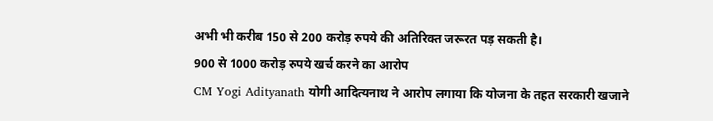अभी भी करीब 150 से 200 करोड़ रुपये की अतिरिक्त जरूरत पड़ सकती है।
900 से 1000 करोड़ रुपये खर्च करने का आरोप
CM Yogi Adityanath योगी आदित्यनाथ ने आरोप लगाया कि योजना के तहत सरकारी खजाने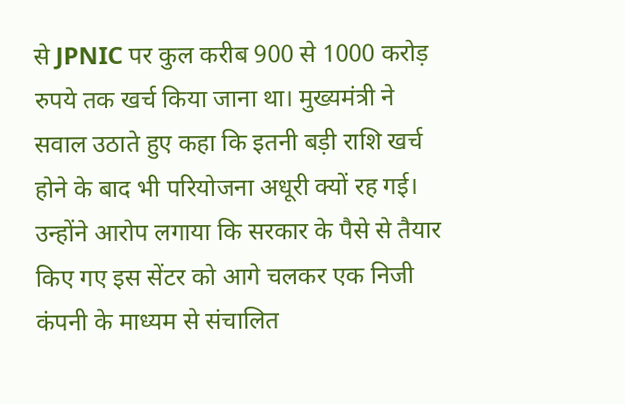से JPNIC पर कुल करीब 900 से 1000 करोड़ रुपये तक खर्च किया जाना था। मुख्यमंत्री ने सवाल उठाते हुए कहा कि इतनी बड़ी राशि खर्च होने के बाद भी परियोजना अधूरी क्यों रह गई।
उन्होंने आरोप लगाया कि सरकार के पैसे से तैयार किए गए इस सेंटर को आगे चलकर एक निजी कंपनी के माध्यम से संचालित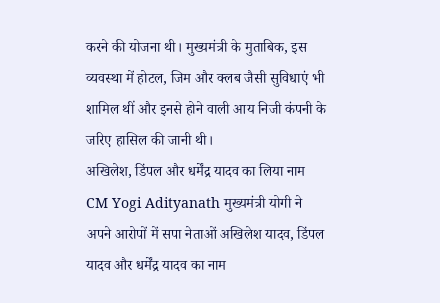करने की योजना थी। मुख्यमंत्री के मुताबिक, इस व्यवस्था में होटल, जिम और क्लब जैसी सुविधाएं भी शामिल थीं और इनसे होने वाली आय निजी कंपनी के जरिए हासिल की जानी थी।
अखिलेश, डिंपल और धर्मेंद्र यादव का लिया नाम
CM Yogi Adityanath मुख्यमंत्री योगी ने अपने आरोपों में सपा नेताओं अखिलेश यादव, डिंपल यादव और धर्मेंद्र यादव का नाम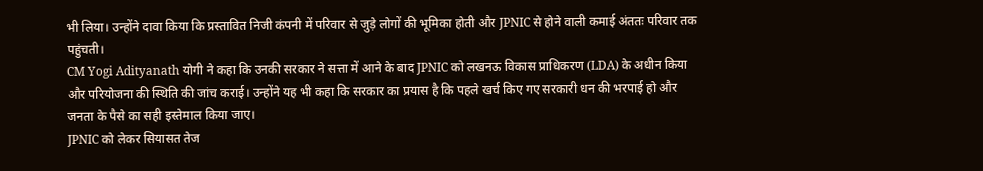भी लिया। उन्होंने दावा किया कि प्रस्तावित निजी कंपनी में परिवार से जुड़े लोगों की भूमिका होती और JPNIC से होने वाली कमाई अंततः परिवार तक पहुंचती।
CM Yogi Adityanath योगी ने कहा कि उनकी सरकार ने सत्ता में आने के बाद JPNIC को लखनऊ विकास प्राधिकरण (LDA) के अधीन किया और परियोजना की स्थिति की जांच कराई। उन्होंने यह भी कहा कि सरकार का प्रयास है कि पहले खर्च किए गए सरकारी धन की भरपाई हो और जनता के पैसे का सही इस्तेमाल किया जाए।
JPNIC को लेकर सियासत तेज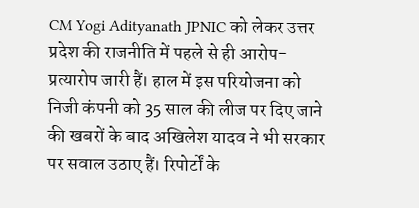CM Yogi Adityanath JPNIC को लेकर उत्तर प्रदेश की राजनीति में पहले से ही आरोप-प्रत्यारोप जारी हैं। हाल में इस परियोजना को निजी कंपनी को 35 साल की लीज पर दिए जाने की खबरों के बाद अखिलेश यादव ने भी सरकार पर सवाल उठाए हैं। रिपोर्टों के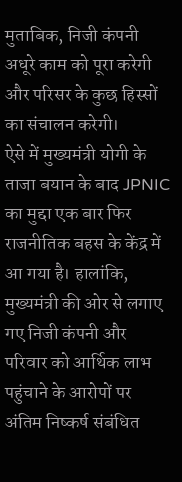मुताबिक, निजी कंपनी अधूरे काम को पूरा करेगी और परिसर के कुछ हिस्सों का संचालन करेगी।
ऐसे में मुख्यमंत्री योगी के ताजा बयान के बाद JPNIC का मुद्दा एक बार फिर राजनीतिक बहस के केंद्र में आ गया है। हालांकि, मुख्यमंत्री की ओर से लगाए गए निजी कंपनी और परिवार को आर्थिक लाभ पहुंचाने के आरोपों पर अंतिम निष्कर्ष संबंधित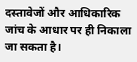दस्तावेजों और आधिकारिक जांच के आधार पर ही निकाला जा सकता है।